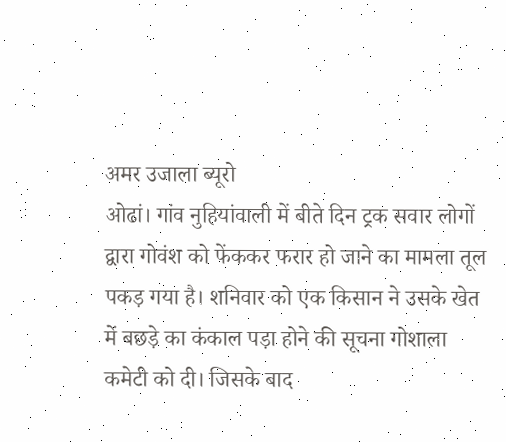अमर उजाला ब्यूरो
ओढां। गांव नुहियांवाली में बीते दिन ट्रक सवार लोगों द्वारा गोवंश को फेंककर फरार हो जाने का मामला तूल पकड़ गया है। शनिवार को एक किसान ने उसके खेत में बछड़े का कंकाल पड़ा होने की सूचना गोशाला कमेटी को दी। जिसके बाद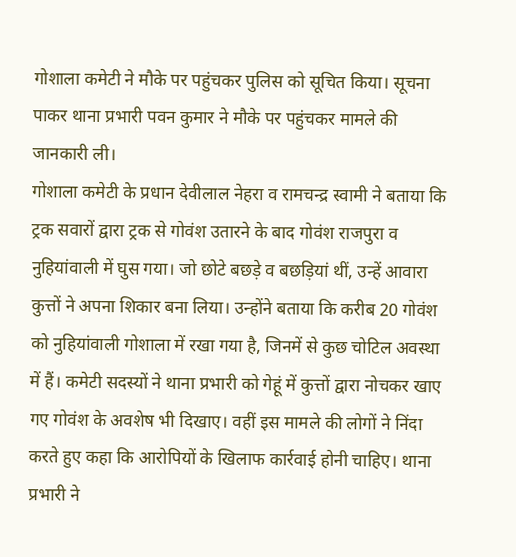गोशाला कमेटी ने मौके पर पहुंचकर पुलिस को सूचित किया। सूचना पाकर थाना प्रभारी पवन कुमार ने मौके पर पहुंचकर मामले की जानकारी ली।
गोशाला कमेटी के प्रधान देवीलाल नेहरा व रामचन्द्र स्वामी ने बताया कि ट्रक सवारों द्वारा ट्रक से गोवंश उतारने के बाद गोवंश राजपुरा व नुहियांवाली में घुस गया। जो छोटे बछड़े व बछड़ियां थीं, उन्हें आवारा कुत्तों ने अपना शिकार बना लिया। उन्होंने बताया कि करीब 20 गोवंश को नुहियांवाली गोशाला में रखा गया है, जिनमें से कुछ चोटिल अवस्था में हैं। कमेटी सदस्यों ने थाना प्रभारी को गेहूं में कुत्तों द्वारा नोचकर खाए गए गोवंश के अवशेष भी दिखाए। वहीं इस मामले की लोगों ने निंदा करते हुए कहा कि आरोपियों के खिलाफ कार्रवाई होनी चाहिए। थाना प्रभारी ने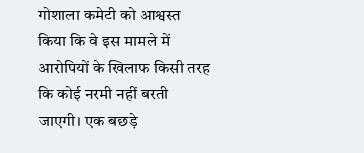गोशाला कमेटी को आश्वस्त किया कि वे इस मामले में आरोपियों के खिलाफ किसी तरह कि कोई नरमी नहीं बरती जाएगी। एक बछड़े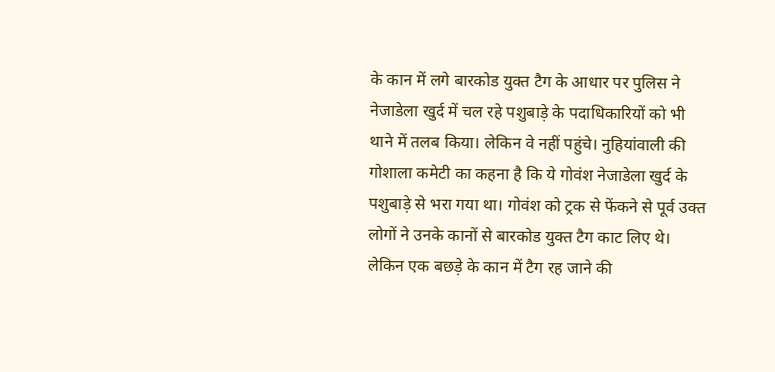के कान में लगे बारकोड युक्त टैग के आधार पर पुलिस ने नेजाडेला खुर्द में चल रहे पशुबाड़े के पदाधिकारियों को भी थाने में तलब किया। लेकिन वे नहीं पहुंचे। नुहियांवाली की गोशाला कमेटी का कहना है कि ये गोवंश नेजाडेला खुर्द के पशुबाड़े से भरा गया था। गोवंश को ट्रक से फेंकने से पूर्व उक्त लोगों ने उनके कानों से बारकोड युक्त टैग काट लिए थे। लेकिन एक बछड़े के कान में टैग रह जाने की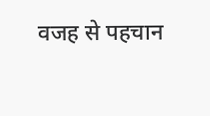वजह से पहचान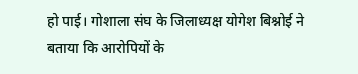हो पाई। गोशाला संघ के जिलाध्यक्ष योगेश बिश्नोई ने बताया कि आरोपियों के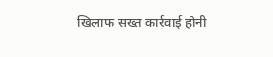खिलाफ सख्त कार्रवाई होनी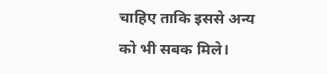चाहिए ताकि इससे अन्य को भी सबक मिले।